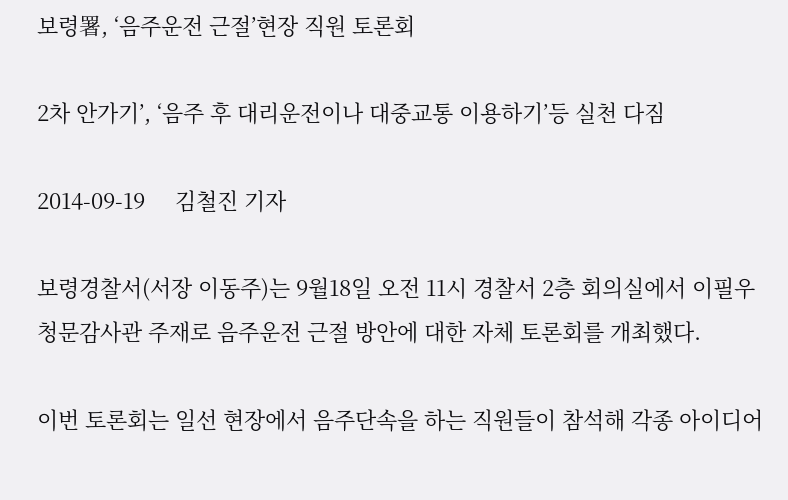보령署, ‘음주운전 근절’현장 직원 토론회

2차 안가기’, ‘음주 후 대리운전이나 대중교통 이용하기’등 실천 다짐

2014-09-19     김철진 기자

보령경찰서(서장 이동주)는 9월18일 오전 11시 경찰서 2층 회의실에서 이필우 청문감사관 주재로 음주운전 근절 방안에 대한 자체 토론회를 개최했다.

이번 토론회는 일선 현장에서 음주단속을 하는 직원들이 참석해 각종 아이디어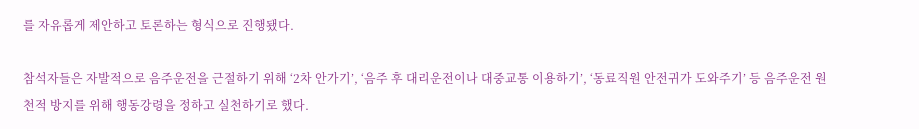를 자유롭게 제안하고 토론하는 형식으로 진행됐다.

참석자들은 자발적으로 음주운전을 근절하기 위해 ‘2차 안가기’, ‘음주 후 대리운전이나 대중교통 이용하기’, ‘동료직원 안전귀가 도와주기’ 등 음주운전 원천적 방지를 위해 행동강령을 정하고 실천하기로 했다.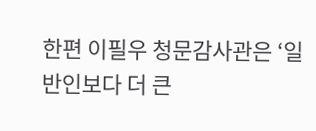한편 이필우 청문감사관은 ‘일반인보다 더 큰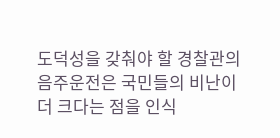도덕성을 갖춰야 할 경찰관의 음주운전은 국민들의 비난이 더 크다는 점을 인식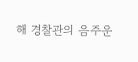해 경찰관의 음주운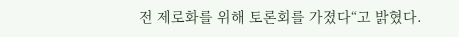전 제로화를 위해 토론회를 가졌다“고 밝혔다.